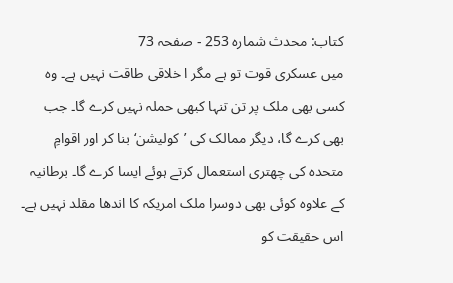کتاب: محدث شمارہ 253 - صفحہ 73
میں عسکری قوت تو ہے مگر ا خلاقی طاقت نہیں ہے۔ وہ کسی بھی ملک پر تن تنہا کبھی حملہ نہیں کرے گا۔ جب بھی کرے گا، دیگر ممالک کی ’کولیشن‘ بنا کر اور اقوامِ متحدہ کی چھتری استعمال کرتے ہوئے ایسا کرے گا۔ برطانیہ کے علاوہ کوئی بھی دوسرا ملک امریکہ کا اندھا مقلد نہیں ہے۔ اس حقیقت کو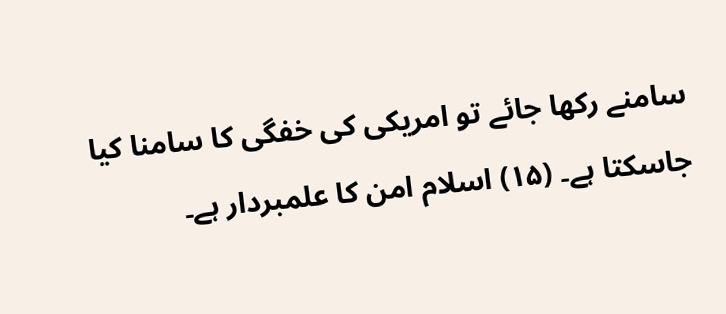سامنے رکھا جائے تو امریکی کی خفگی کا سامنا کیا جاسکتا ہے۔ (۱۵) اسلام امن کا علمبردار ہے۔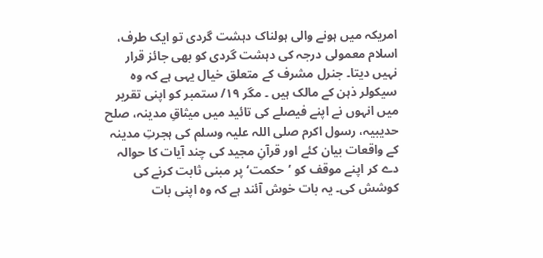امریکہ میں ہونے والی ہولناک دہشت گردی تو ایک طرف، اسلام معمولی درجہ کی دہشت گردی کو بھی جائز قرار نہیں دیتا۔ جنرل مشرف کے متعلق خیال یہی ہے کہ وہ سیکولر ذہن کے مالک ہیں ۔ مگر ۱۹/ ستمبر کو اپنی تقریر میں انہوں نے اپنے فیصلے کی تائید میں میثاقِ مدینہ، صلح حدیبیہ، رسول اکرم صلی اللہ علیہ وسلم کی ہجرتِ مدینہ کے واقعات بیان کئے اور قرآنِ مجید کی چند آیات کا حوالہ دے کر اپنے موقف کو ’حکمت‘ پر مبنی ثابت کرنے کی کوشش کی۔ یہ بات خوش آئند ہے کہ وہ اپنی بات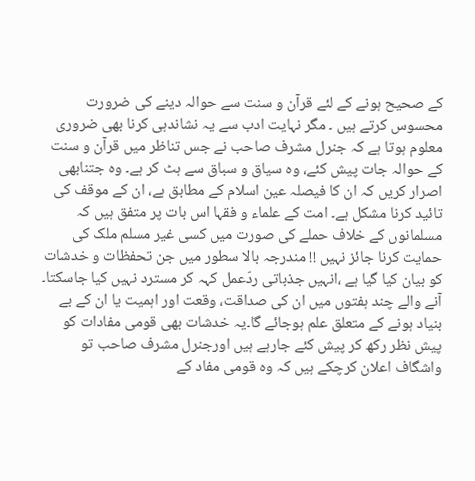کے صحیح ہونے کے لئے قرآن و سنت سے حوالہ دینے کی ضرورت محسوس کرتے ہیں ۔ مگر نہایت ادب سے یہ نشاندہی کرنا بھی ضروری معلوم ہوتا ہے کہ جنرل مشرف صاحب نے جس تناظر میں قرآن و سنت کے حوالہ جات پیش کئے، وہ سیاق و سباق سے ہٹ کر ہے۔ وہ جتنابھی اصرار کریں کہ ان کا فیصلہ عین اسلام کے مطابق ہے، ان کے موقف کی تائید کرنا مشکل ہے۔ امت کے علماء و فقہا اس بات پر متفق ہیں کہ مسلمانوں کے خلاف حملے کی صورت میں کسی غیر مسلم ملک کی حمایت کرنا جائز نہیں !! مندرجہ بالا سطور میں جن تحفظات و خدشات کو بیان کیا گیا ہے ،انہیں جذباتی ردّعمل کہہ کر مسترد نہیں کیا جاسکتا۔ آنے والے چند ہفتوں میں ان کی صداقت، وقعت اور اہمیت یا ان کے بے بنیاد ہونے کے متعلق علم ہوجائے گا۔یہ خدشات بھی قومی مفادات کو پیش نظر رکھ کر پیش کئے جارہے ہیں اورجنرل مشرف صاحب تو واشگاف اعلان کرچکے ہیں کہ وہ قومی مفاد کے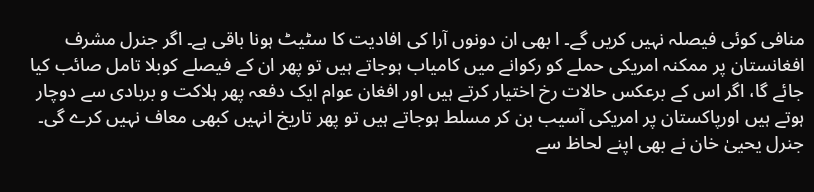منافی کوئی فیصلہ نہیں کریں گے۔ ا بھی ان دونوں آرا کی افادیت کا سٹیٹ ہونا باقی ہے۔ اگر جنرل مشرف افغانستان پر ممکنہ امریکی حملے کو رکوانے میں کامیاب ہوجاتے ہیں تو پھر ان کے فیصلے کوبلا تامل صائب کیا جائے گا، اگر اس کے برعکس حالات رخ اختیار کرتے ہیں اور افغان عوام ایک دفعہ پھر ہلاکت و بربادی سے دوچار ہوتے ہیں اورپاکستان پر امریکی آسیب بن کر مسلط ہوجاتے ہیں تو پھر تاریخ انہیں کبھی معاف نہیں کرے گی۔ جنرل یحییٰ خان نے بھی اپنے لحاظ سے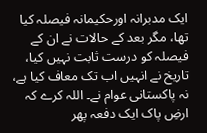ایک مدبرانہ اورحکیمانہ فیصلہ کیا تھا، مگر بعد کے حالات نے ان کے فیصلہ کو درست ثابت نہیں کیا، تاریخ نے انہیں اب تک معاف کیا ہے، نہ پاکستانی عوام نے۔ اللہ کرے کہ ارضِ پاک ایک دفعہ پھر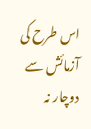اس طرح کی آزمائش سے دوچار نہ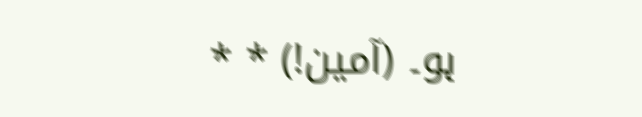ہو۔ (آمین!) ٭ ٭